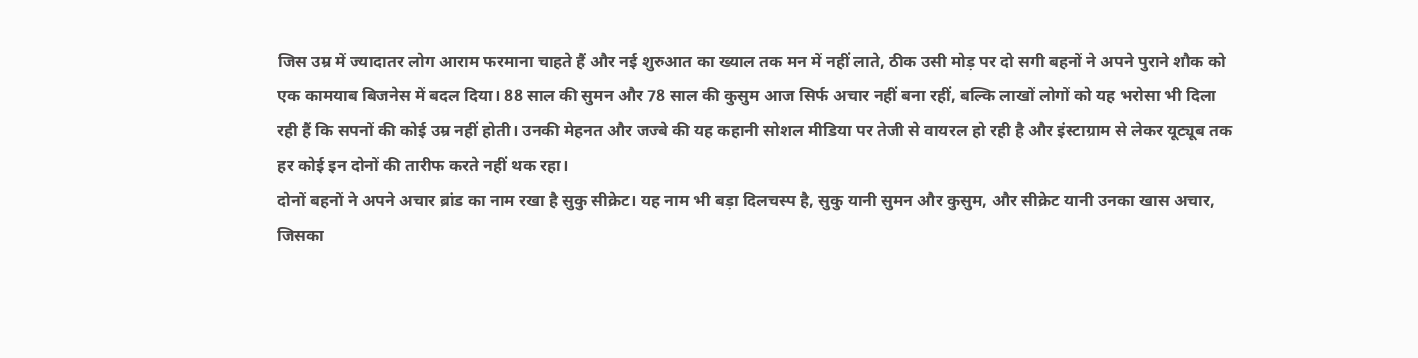जिस उम्र में ज्यादातर लोग आराम फरमाना चाहते हैं और नई शुरुआत का ख्याल तक मन में नहीं लाते, ठीक उसी मोड़ पर दो सगी बहनों ने अपने पुराने शौक को एक कामयाब बिजनेस में बदल दिया। 88 साल की सुमन और 78 साल की कुसुम आज सिर्फ अचार नहीं बना रहीं, बल्कि लाखों लोगों को यह भरोसा भी दिला रही हैं कि सपनों की कोई उम्र नहीं होती। उनकी मेहनत और जज्बे की यह कहानी सोशल मीडिया पर तेजी से वायरल हो रही है और इंस्टाग्राम से लेकर यूट्यूब तक हर कोई इन दोनों की तारीफ करते नहीं थक रहा।
दोनों बहनों ने अपने अचार ब्रांड का नाम रखा है सुकु सीक्रेट। यह नाम भी बड़ा दिलचस्प है, सुकु यानी सुमन और कुसुम, और सीक्रेट यानी उनका खास अचार, जिसका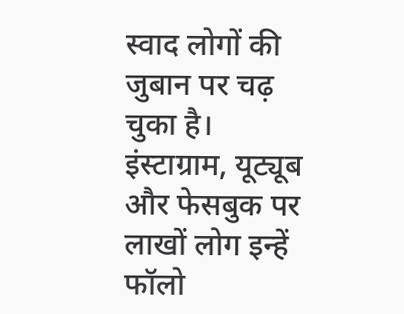स्वाद लोगों की जुबान पर चढ़ चुका है। इंस्टाग्राम, यूट्यूब और फेसबुक पर लाखों लोग इन्हें फॉलो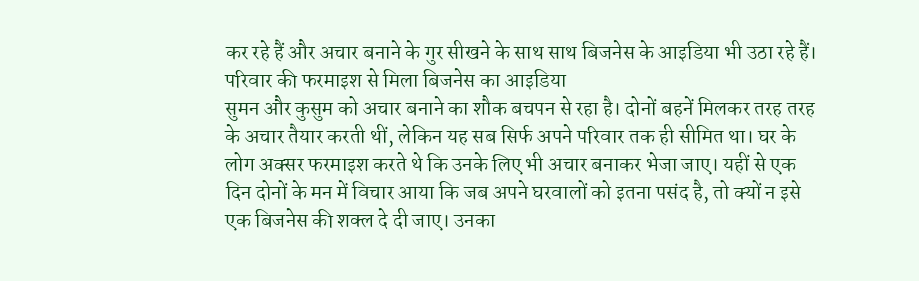कर रहे हैं और अचार बनाने के गुर सीखने के साथ साथ बिजनेस के आइडिया भी उठा रहे हैं।
परिवार की फरमाइश से मिला बिजनेस का आइडिया
सुमन और कुसुम को अचार बनाने का शौक बचपन से रहा है। दोनों बहनें मिलकर तरह तरह के अचार तैयार करती थीं, लेकिन यह सब सिर्फ अपने परिवार तक ही सीमित था। घर के लोग अक्सर फरमाइश करते थे कि उनके लिए भी अचार बनाकर भेजा जाए। यहीं से एक दिन दोनों के मन में विचार आया कि जब अपने घरवालों को इतना पसंद है, तो क्यों न इसे एक बिजनेस की शक्ल दे दी जाए। उनका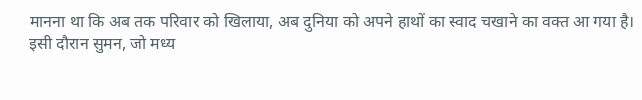मानना था कि अब तक परिवार को खिलाया, अब दुनिया को अपने हाथों का स्वाद चखाने का वक्त आ गया है।
इसी दौरान सुमन, जो मध्य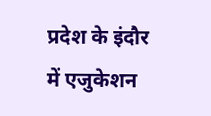प्रदेश के इंदौर में एजुकेशन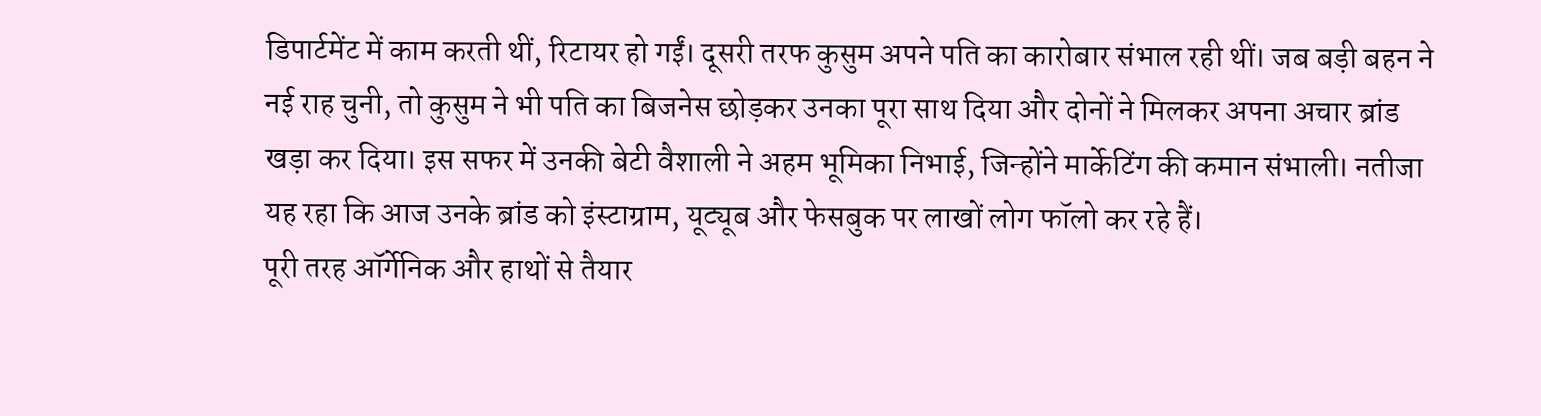डिपार्टमेंट में काम करती थीं, रिटायर हो गईं। दूसरी तरफ कुसुम अपने पति का कारोबार संभाल रही थीं। जब बड़ी बहन ने नई राह चुनी, तो कुसुम ने भी पति का बिजनेस छोड़कर उनका पूरा साथ दिया और दोनों ने मिलकर अपना अचार ब्रांड खड़ा कर दिया। इस सफर में उनकी बेटी वैशाली ने अहम भूमिका निभाई, जिन्होंने मार्केटिंग की कमान संभाली। नतीजा यह रहा कि आज उनके ब्रांड को इंस्टाग्राम, यूट्यूब और फेसबुक पर लाखों लोग फॉलो कर रहे हैं।
पूरी तरह ऑर्गेनिक और हाथों से तैयार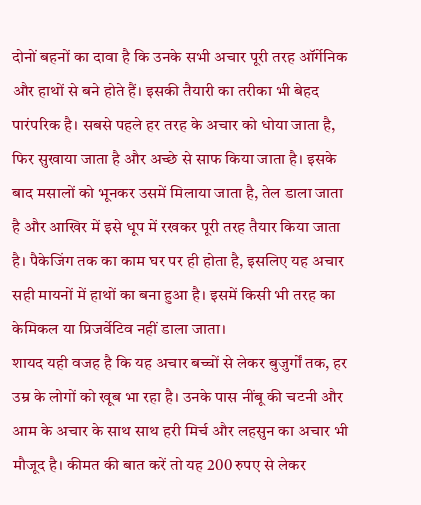दोनों बहनों का दावा है कि उनके सभी अचार पूरी तरह ऑर्गेनिक और हाथों से बने होते हैं। इसकी तैयारी का तरीका भी बेहद पारंपरिक है। सबसे पहले हर तरह के अचार को धोया जाता है, फिर सुखाया जाता है और अच्छे से साफ किया जाता है। इसके बाद मसालों को भूनकर उसमें मिलाया जाता है, तेल डाला जाता है और आखिर में इसे धूप में रखकर पूरी तरह तैयार किया जाता है। पैकेजिंग तक का काम घर पर ही होता है, इसलिए यह अचार सही मायनों में हाथों का बना हुआ है। इसमें किसी भी तरह का केमिकल या प्रिजर्वेटिव नहीं डाला जाता।
शायद यही वजह है कि यह अचार बच्चों से लेकर बुजुर्गों तक, हर उम्र के लोगों को खूब भा रहा है। उनके पास नींबू की चटनी और आम के अचार के साथ साथ हरी मिर्च और लहसुन का अचार भी मौजूद है। कीमत की बात करें तो यह 200 रुपए से लेकर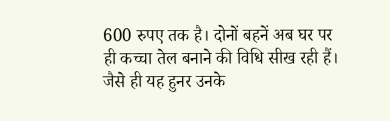600 रुपए तक है। दोनों बहनें अब घर पर ही कच्चा तेल बनाने की विधि सीख रही हैं। जैसे ही यह हुनर उनके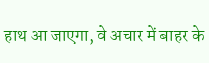हाथ आ जाएगा, वे अचार में बाहर के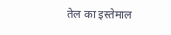तेल का इस्तेमाल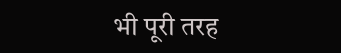भी पूरी तरह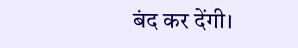बंद कर देंगी।